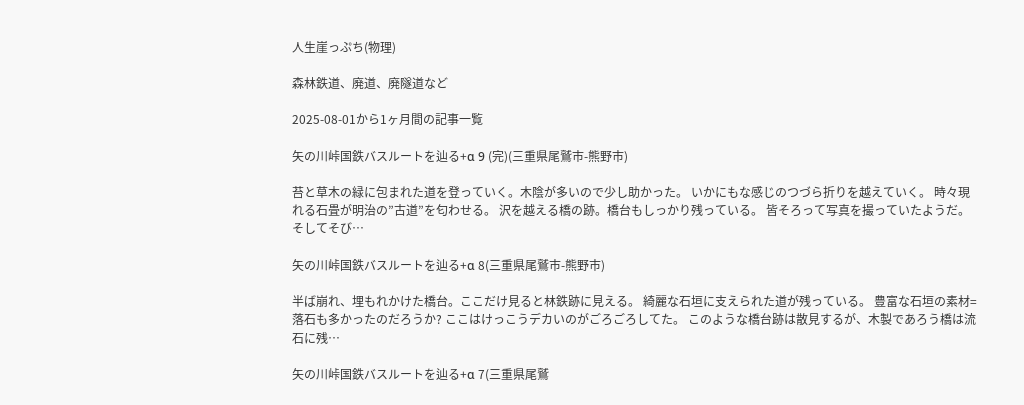人生崖っぷち(物理)

森林鉄道、廃道、廃隧道など

2025-08-01から1ヶ月間の記事一覧

矢の川峠国鉄バスルートを辿る+α 9 (完)(三重県尾鷲市-熊野市)

苔と草木の緑に包まれた道を登っていく。木陰が多いので少し助かった。 いかにもな感じのつづら折りを越えていく。 時々現れる石畳が明治の”古道”を匂わせる。 沢を越える橋の跡。橋台もしっかり残っている。 皆そろって写真を撮っていたようだ。 そしてそび…

矢の川峠国鉄バスルートを辿る+α 8(三重県尾鷲市-熊野市)

半ば崩れ、埋もれかけた橋台。ここだけ見ると林鉄跡に見える。 綺麗な石垣に支えられた道が残っている。 豊富な石垣の素材=落石も多かったのだろうか? ここはけっこうデカいのがごろごろしてた。 このような橋台跡は散見するが、木製であろう橋は流石に残…

矢の川峠国鉄バスルートを辿る+α 7(三重県尾鷲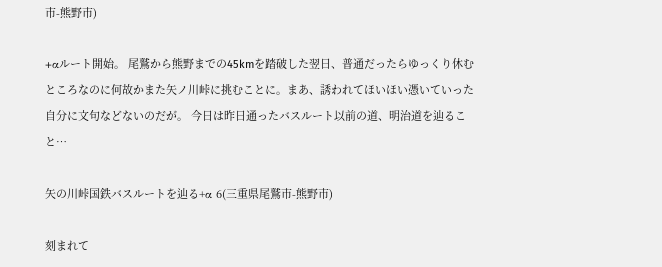市-熊野市)

+αルート開始。 尾鷲から熊野までの45kmを踏破した翌日、普通だったらゆっくり休むところなのに何故かまた矢ノ川峠に挑むことに。まあ、誘われてほいほい憑いていった自分に文句などないのだが。 今日は昨日通ったバスルート以前の道、明治道を辿ること…

矢の川峠国鉄バスルートを辿る+α 6(三重県尾鷲市-熊野市)

刻まれて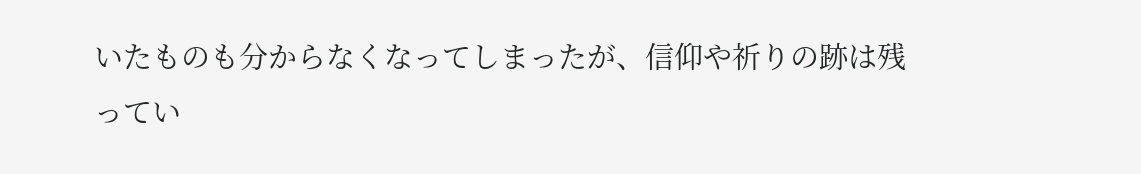いたものも分からなくなってしまったが、信仰や祈りの跡は残ってい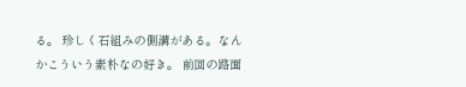る。 珍しく石組みの側溝がある。なんかこういう素朴なの好き。 前回の路面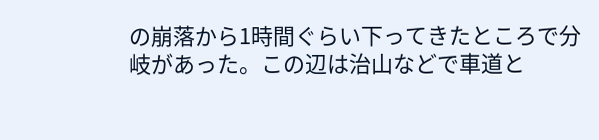の崩落から1時間ぐらい下ってきたところで分岐があった。この辺は治山などで車道と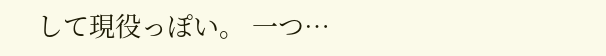して現役っぽい。 一つ…